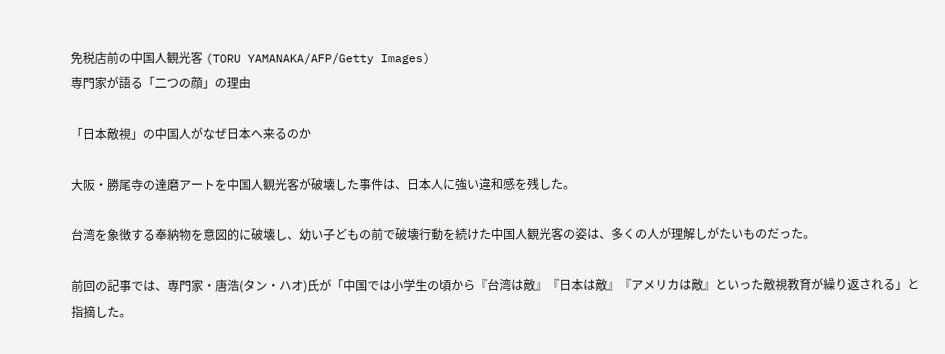免税店前の中国人観光客 (TORU YAMANAKA/AFP/Getty Images)
専門家が語る「二つの顔」の理由

「日本敵視」の中国人がなぜ日本へ来るのか

大阪・勝尾寺の達磨アートを中国人観光客が破壊した事件は、日本人に強い違和感を残した。

台湾を象徴する奉納物を意図的に破壊し、幼い子どもの前で破壊行動を続けた中国人観光客の姿は、多くの人が理解しがたいものだった。

前回の記事では、専門家・唐浩(タン・ハオ)氏が「中国では小学生の頃から『台湾は敵』『日本は敵』『アメリカは敵』といった敵視教育が繰り返される」と指摘した。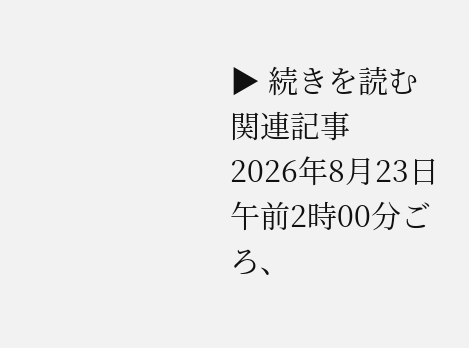▶ 続きを読む
関連記事
2026年8月23日午前2時00分ごろ、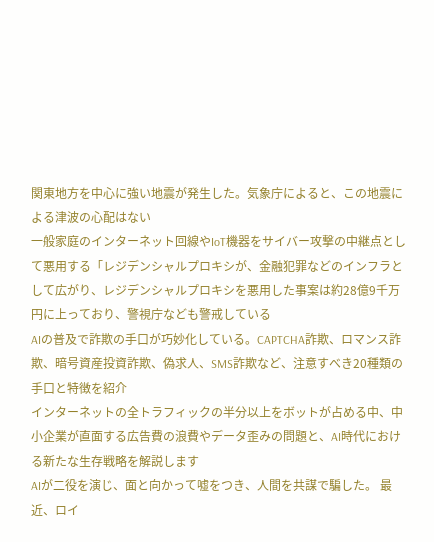関東地方を中心に強い地震が発生した。気象庁によると、この地震による津波の心配はない
一般家庭のインターネット回線やIoT機器をサイバー攻撃の中継点として悪用する「レジデンシャルプロキシが、金融犯罪などのインフラとして広がり、レジデンシャルプロキシを悪用した事案は約28億9千万円に上っており、警視庁なども警戒している
AIの普及で詐欺の手口が巧妙化している。CAPTCHA詐欺、ロマンス詐欺、暗号資産投資詐欺、偽求人、SMS詐欺など、注意すべき20種類の手口と特徴を紹介
インターネットの全トラフィックの半分以上をボットが占める中、中小企業が直面する広告費の浪費やデータ歪みの問題と、AI時代における新たな生存戦略を解説します
AIが二役を演じ、面と向かって嘘をつき、人間を共謀で騙した。 最近、ロイ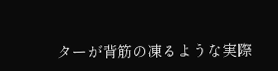ターが背筋の凍るような実際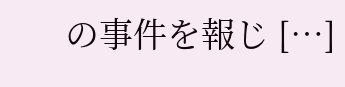の事件を報じ […]